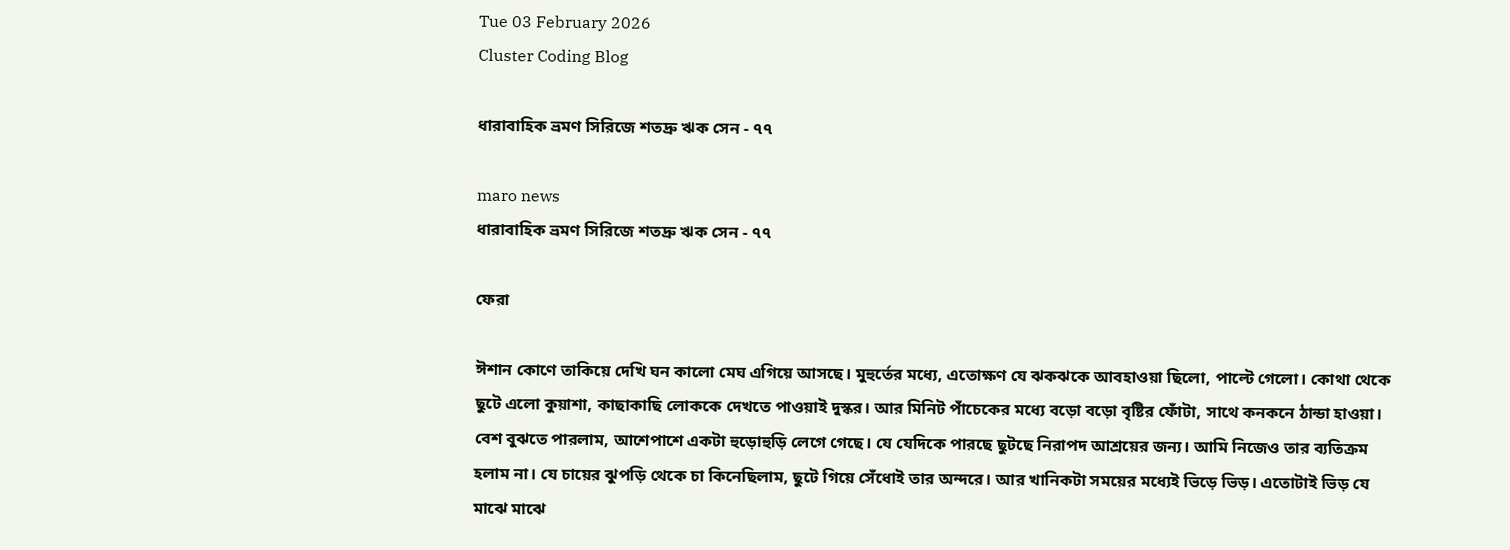Tue 03 February 2026
Cluster Coding Blog

ধারাবাহিক ভ্রমণ সিরিজে শতদ্রু ঋক সেন - ৭৭

maro news
ধারাবাহিক ভ্রমণ সিরিজে শতদ্রু ঋক সেন - ৭৭

ফেরা

ঈশান কোণে তাকিয়ে দেখি ঘন কালো মেঘ এগিয়ে আসছে। মুহুর্তের মধ্যে, এতোক্ষণ যে ঝকঝকে আবহাওয়া ছিলো, পাল্টে গেলো। কোথা থেকে ছুটে এলো কুয়াশা, কাছাকাছি লোককে দেখতে পাওয়াই দুস্কর। আর মিনিট পাঁচেকের মধ্যে বড়ো বড়ো বৃষ্টির ফোঁটা, সাথে কনকনে ঠান্ডা হাওয়া। বেশ বুঝতে পারলাম, আশেপাশে একটা হুড়োহুড়ি লেগে গেছে। যে যেদিকে পারছে ছুটছে নিরাপদ আশ্রয়ের জন্য। আমি নিজেও তার ব্যতিক্রম হলাম না। যে চায়ের ঝুপড়ি থেকে চা কিনেছিলাম, ছুটে গিয়ে সেঁধোই তার অন্দরে। আর খানিকটা সময়ের মধ্যেই ভিড়ে ভিড়। এতোটাই ভিড় যে মাঝে মাঝে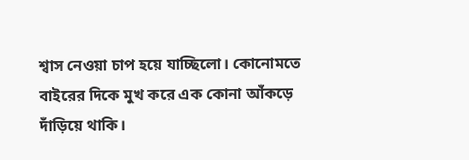শ্বাস নেওয়া চাপ হয়ে যাচ্ছিলো। কোনোমতে বাইরের দিকে মুখ করে এক কোনা আঁকড়ে দাঁড়িয়ে থাকি।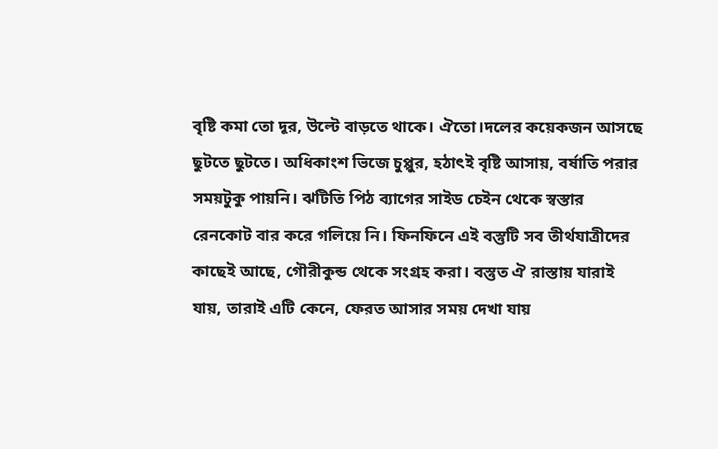বৃষ্টি কমা তো দূর, উল্টে বাড়তে থাকে। ঐতো।দলের কয়েকজন আসছে ছুটতে ছুটতে। অধিকাংশ ভিজে চুপ্পুর, হঠাৎই বৃষ্টি আসায়, বর্ষাতি পরার সময়টুকু পায়নি। ঝটিতি পিঠ ব্যাগের সাইড চেইন থেকে স্বস্তার রেনকোট বার করে গলিয়ে নি। ফিনফিনে এই বস্তুটি সব তীর্থযাত্রীদের কাছেই আছে, গৌরীকুন্ড থেকে সংগ্রহ করা। বস্তুত ঐ রাস্তায় যারাই যায়, তারাই এটি কেনে, ফেরত আসার সময় দেখা যায়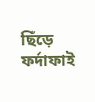ছিঁড়ে ফর্দাফাই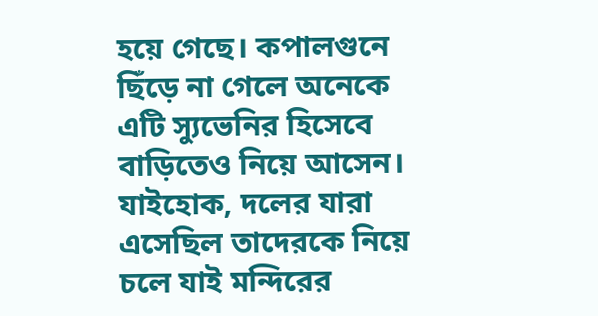হয়ে গেছে। কপালগুনে ছিঁড়ে না গেলে অনেকে এটি স্যুভেনির হিসেবে বাড়িতেও নিয়ে আসেন। যাইহোক, দলের যারা এসেছিল তাদেরকে নিয়ে চলে যাই মন্দিরের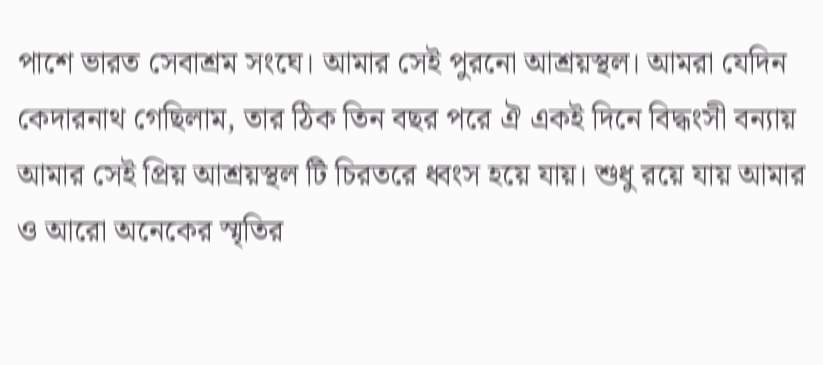পাশে ভারত সেবাশ্রম সংঘে। আমার সেই পুরনো আশ্রয়স্থল। আমরা যেদিন কেদারনাথ গেছিলাম, তার ঠিক তিন বছর পরে ঐ একই দিনে বিদ্ধংসী বন্যায় আমার সেই প্রিয় আশ্রয়স্থল টি চিরতরে ধ্বংস হয়ে যায়। শুধু রয়ে যায় আমার ও আরো অনেকের স্মৃতির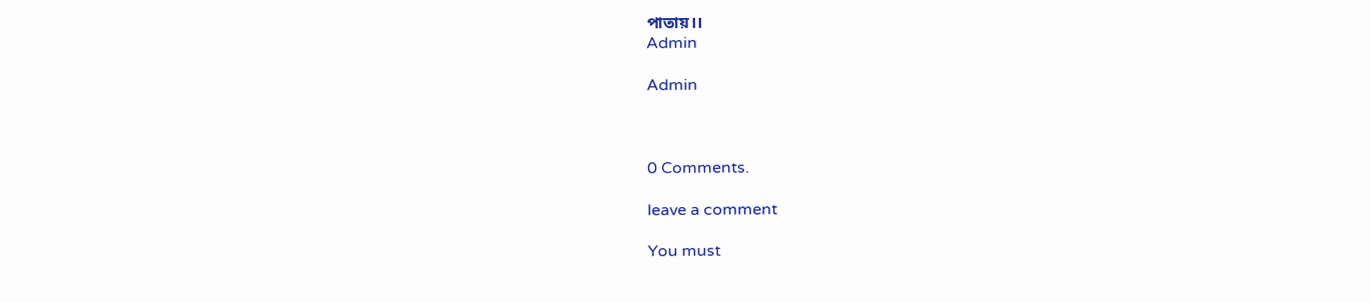পাতায়।।
Admin

Admin



0 Comments.

leave a comment

You must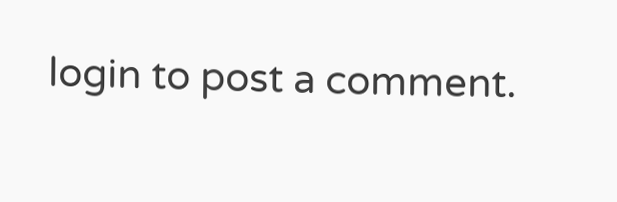login to post a comment.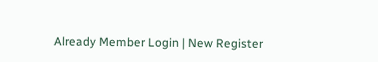Already Member Login | New Register